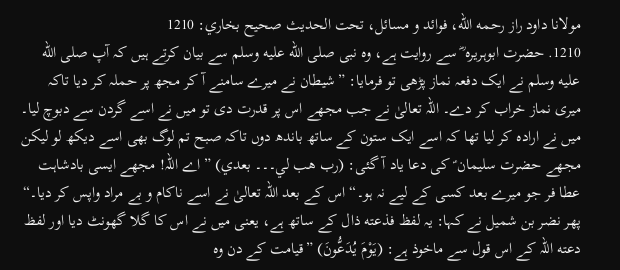مولانا داود راز رحمه الله، فوائد و مسائل، تحت الحديث صحيح بخاري: 1210
1210. حضرت ابوہریرہ ؓ سے روایت ہے، وہ نبی صلى الله عليه وسلم سے بیان کرتے ہیں کہ آپ صلى الله عليه وسلم نے ایک دفعہ نماز پڑھی تو فرمایا: ”شیطان نے میرے سامنے آ کر مجھ پر حملہ کر دیا تاکہ میری نماز خراب کر دے۔ اللہ تعالیٰ نے جب مجھے اس پر قدرت دی تو میں نے اسے گردن سے دبوچ لیا۔ میں نے ارادہ کر لیا تھا کہ اسے ایک ستون کے ساتھ باندھ دوں تاکہ صبح تم لوگ بھی اسے دیکھ لو لیکن مجھے حضرت سلیمان ؑ کی دعا یاد آ گئی: (رب هب لي۔۔۔ بعدي) ”اے اللہ! مجھے ایسی بادشاہت عطا فر جو میرے بعد کسی کے لیے نہ ہو۔“ اس کے بعد اللہ تعالیٰ نے اسے ناکام و بے مراد واپس کر دیا۔“ پھر نضر بن شمیل نے کہا: یہ لفظ فذعته ذال کے ساتھ ہے، یعنی میں نے اس کا گلا گھونٹ دیا اور لفظ دعته اللہ کے اس قول سے ماخوذ ہے: (يَوْمَ يُدَعُّونَ) ”قیامت کے دن وہ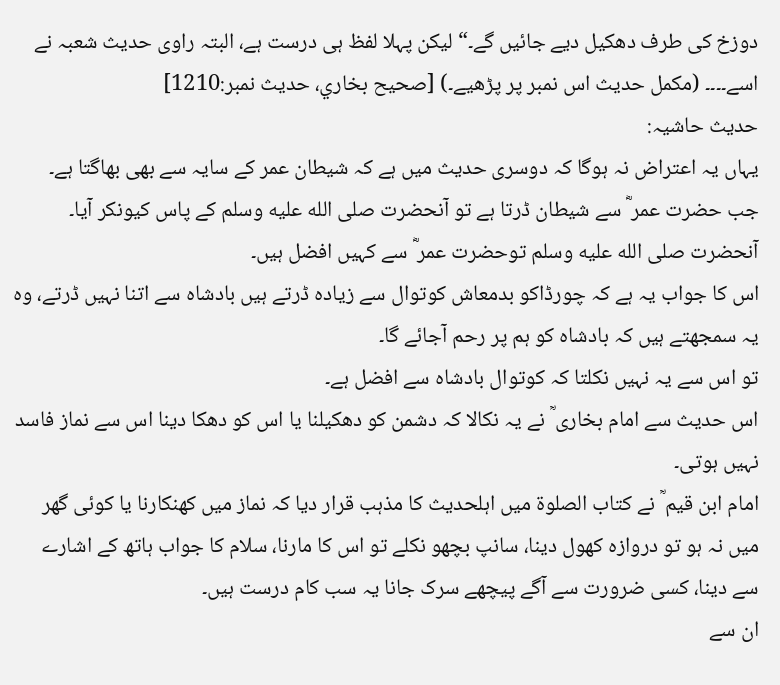دوزخ کی طرف دھکیل دیے جائیں گے۔“ لیکن پہلا لفظ ہی درست ہے، البتہ راوی حدیث شعبہ نے اسے۔۔۔۔ (مکمل حدیث اس نمبر پر پڑھیے۔) [صحيح بخاري، حديث نمبر:1210]
حدیث حاشیہ:
یہاں یہ اعتراض نہ ہوگا کہ دوسری حدیث میں ہے کہ شیطان عمر کے سایہ سے بھی بھاگتا ہے۔
جب حضرت عمر ؓ سے شیطان ڈرتا ہے تو آنحضرت صلى الله عليه وسلم کے پاس کیونکر آیا۔
آنحضرت صلى الله عليه وسلم توحضرت عمر ؓ سے کہیں افضل ہیں۔
اس کا جواب یہ ہے کہ چورڈاکو بدمعاش کوتوال سے زیادہ ڈرتے ہیں بادشاہ سے اتنا نہیں ڈرتے، وہ یہ سمجھتے ہیں کہ بادشاہ کو ہم پر رحم آجائے گا۔
تو اس سے یہ نہیں نکلتا کہ کوتوال بادشاہ سے افضل ہے۔
اس حدیث سے امام بخاری ؒ نے یہ نکالا کہ دشمن کو دھکیلنا یا اس کو دھکا دینا اس سے نماز فاسد نہیں ہوتی۔
امام ابن قیم ؒ نے کتاب الصلوة میں اہلحدیث کا مذہب قرار دیا کہ نماز میں کھنکارنا یا کوئی گھر میں نہ ہو تو دروازہ کھول دینا، سانپ بچھو نکلے تو اس کا مارنا، سلام کا جواب ہاتھ کے اشارے سے دینا، کسی ضرورت سے آگے پیچھے سرک جانا یہ سب کام درست ہیں۔
ان سے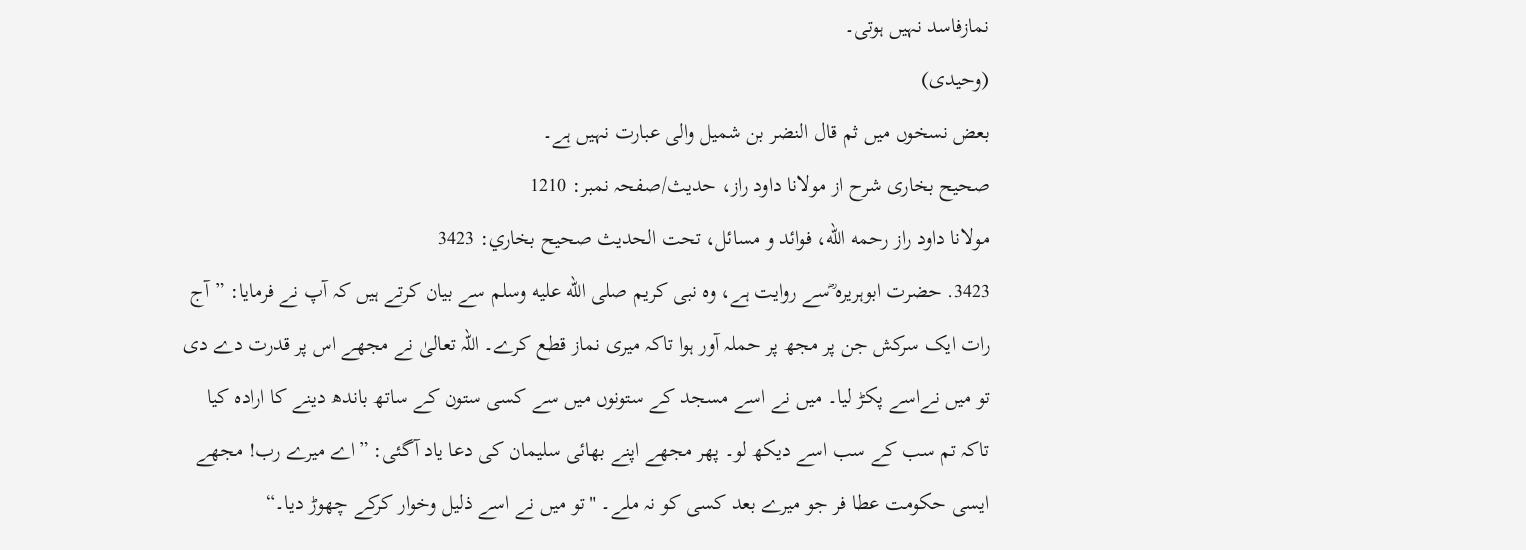نمازفاسد نہیں ہوتی۔
(وحیدی)
بعض نسخوں میں ثم قال النضر بن شمیل والی عبارت نہیں ہے۔
صحیح بخاری شرح از مولانا داود راز، حدیث/صفحہ نمبر: 1210
مولانا داود راز رحمه الله، فوائد و مسائل، تحت الحديث صحيح بخاري: 3423
3423. حضرت ابوہریرہ ؓسے روایت ہے، وہ نبی کریم صلى الله عليه وسلم سے بیان کرتے ہیں کہ آپ نے فرمایا: ”آج رات ایک سرکش جن پر مجھ پر حملہ آور ہوا تاکہ میری نماز قطع کرے۔ اللہ تعالیٰ نے مجھے اس پر قدرت دے دی تو میں نےاسے پکڑ لیا۔ میں نے اسے مسجد کے ستونوں میں سے کسی ستون کے ساتھ باندھ دینے کا ارادہ کیا تاکہ تم سب کے سب اسے دیکھ لو۔ پھر مجھے اپنے بھائی سلیمان کی دعا یاد آگئی: ”اے میرے رب! مجھے ایسی حکومت عطا فر جو میرے بعد کسی کو نہ ملے۔ "تو میں نے اسے ذلیل وخوار کرکے چھوڑ دیا۔“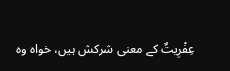عِفْرِيتٌ کے معنی شرکش ہیں، خواہ وہ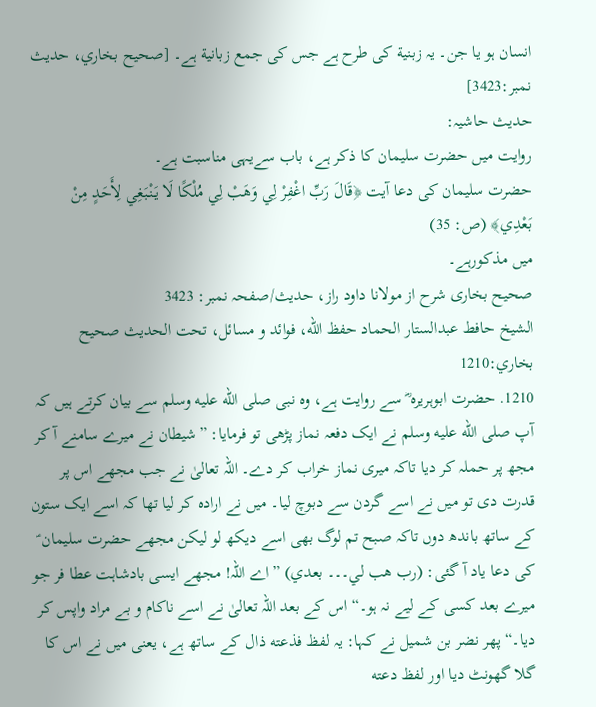انسان ہو یا جن۔ یہ زبنية کی طرح ہے جس کی جمع زبانية ہے۔ [صحيح بخاري، حديث نمبر:3423]
حدیث حاشیہ:
روایت میں حضرت سلیمان کا ذکر ہے، باب سےیہی مناسبت ہے۔
حضرت سلیمان کی دعا آیت ﴿قَالَ رَبِّ اغْفِرْ لِي وَهَبْ لِي مُلْكًا لَا يَنْبَغِي لِأَحَدٍ مِنْ بَعْدِي﴾ (ص: 35)
میں مذکورہے۔
صحیح بخاری شرح از مولانا داود راز، حدیث/صفحہ نمبر: 3423
الشيخ حافط عبدالستار الحماد حفظ الله، فوائد و مسائل، تحت الحديث صحيح بخاري:1210
1210. حضرت ابوہریرہ ؓ سے روایت ہے، وہ نبی صلى الله عليه وسلم سے بیان کرتے ہیں کہ آپ صلى الله عليه وسلم نے ایک دفعہ نماز پڑھی تو فرمایا: ”شیطان نے میرے سامنے آ کر مجھ پر حملہ کر دیا تاکہ میری نماز خراب کر دے۔ اللہ تعالیٰ نے جب مجھے اس پر قدرت دی تو میں نے اسے گردن سے دبوچ لیا۔ میں نے ارادہ کر لیا تھا کہ اسے ایک ستون کے ساتھ باندھ دوں تاکہ صبح تم لوگ بھی اسے دیکھ لو لیکن مجھے حضرت سلیمان ؑ کی دعا یاد آ گئی: (رب هب لي۔۔۔ بعدي) ”اے اللہ! مجھے ایسی بادشاہت عطا فر جو میرے بعد کسی کے لیے نہ ہو۔“ اس کے بعد اللہ تعالیٰ نے اسے ناکام و بے مراد واپس کر دیا۔“ پھر نضر بن شمیل نے کہا: یہ لفظ فذعته ذال کے ساتھ ہے، یعنی میں نے اس کا گلا گھونٹ دیا اور لفظ دعته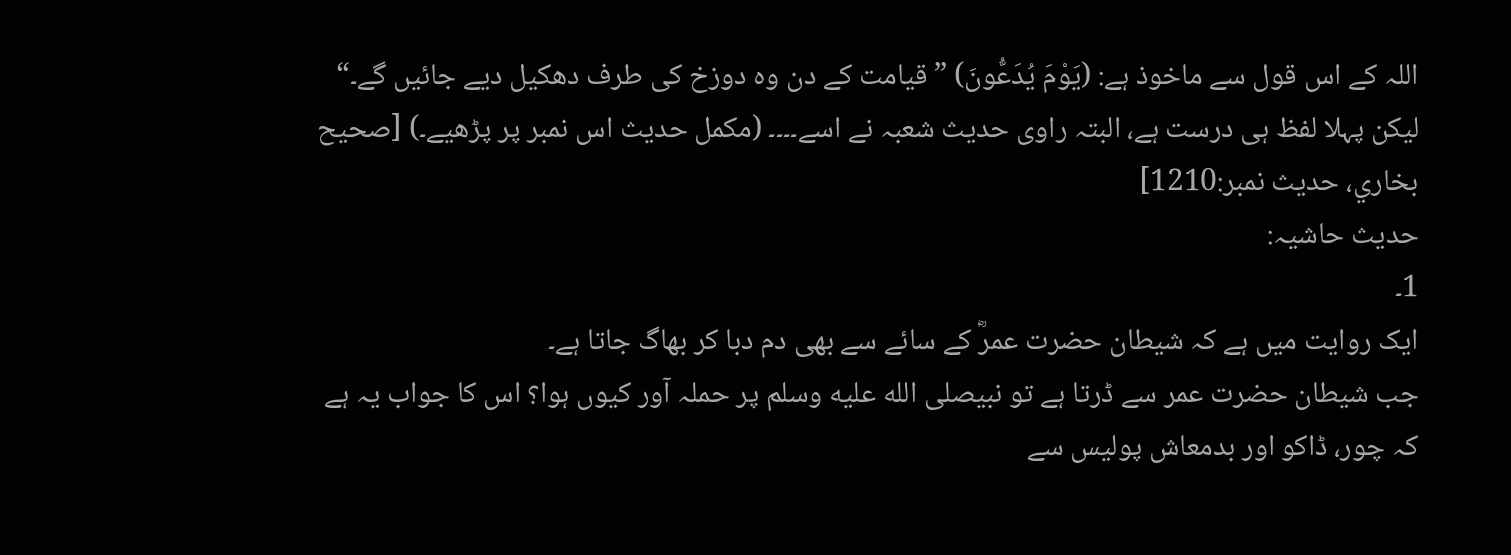اللہ کے اس قول سے ماخوذ ہے: (يَوْمَ يُدَعُّونَ) ”قیامت کے دن وہ دوزخ کی طرف دھکیل دیے جائیں گے۔“ لیکن پہلا لفظ ہی درست ہے، البتہ راوی حدیث شعبہ نے اسے۔۔۔۔ (مکمل حدیث اس نمبر پر پڑھیے۔) [صحيح بخاري، حديث نمبر:1210]
حدیث حاشیہ:
1۔
ایک روایت میں ہے کہ شیطان حضرت عمرؓ کے سائے سے بھی دم دبا کر بھاگ جاتا ہے۔
جب شیطان حضرت عمر سے ڈرتا ہے تو نبیصلى الله عليه وسلم پر حملہ آور کیوں ہوا؟ اس کا جواب یہ ہے کہ چور، ڈاکو اور بدمعاش پولیس سے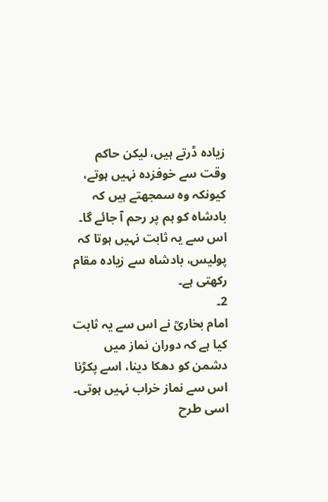زیادہ ڈرتے ہیں، لیکن حاکم وقت سے خوفزدہ نہیں ہوتے، کیونکہ وہ سمجھتے ہیں کہ بادشاہ کو ہم پر رحم آ جائے گا۔
اس سے یہ ثابت نہیں ہوتا کہ پولیس، بادشاہ سے زیادہ مقام رکھتی ہے۔
2۔
امام بخاریؒ نے اس سے یہ ثابت کیا ہے کہ دوران نماز میں دشمن کو دھکا دینا، اسے پکڑنا اس سے نماز خراب نہیں ہوتی۔
اسی طرح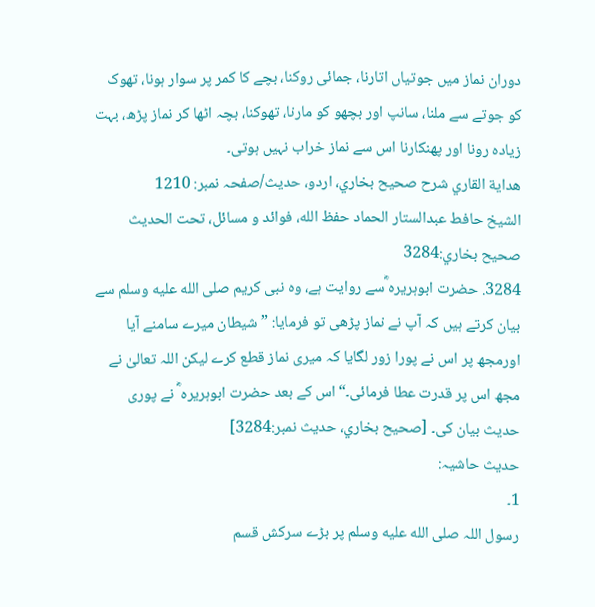دوران نماز میں جوتیاں اتارنا، جمائی روکنا، بچے کا کمر پر سوار ہونا، تھوک کو جوتے سے ملنا، سانپ اور بچھو کو مارنا، تھوکنا، بچہ اٹھا کر نماز پڑھ، بہت زیادہ رونا اور پھنکارنا اس سے نماز خراب نہیں ہوتی۔
هداية القاري شرح صحيح بخاري، اردو، حدیث/صفحہ نمبر: 1210
الشيخ حافط عبدالستار الحماد حفظ الله، فوائد و مسائل، تحت الحديث صحيح بخاري:3284
3284. حضرت ابوہریرہ ؓسے روایت ہے، وہ نبی کریم صلى الله عليه وسلم سے بیان کرتے ہیں کہ آپ نے نماز پڑھی تو فرمایا: ”شیطان میرے سامنے آیا اورمجھ پر اس نے پورا زور لگایا کہ میری نماز قطع کرے لیکن اللہ تعالیٰ نے مجھ اس پر قدرت عطا فرمائی۔“ اس کے بعد حضرت ابوہریرہ ؓ نے پوری حدیث بیان کی۔ [صحيح بخاري، حديث نمبر:3284]
حدیث حاشیہ:
1۔
رسول اللہ صلى الله عليه وسلم پر بڑے سرکش قسم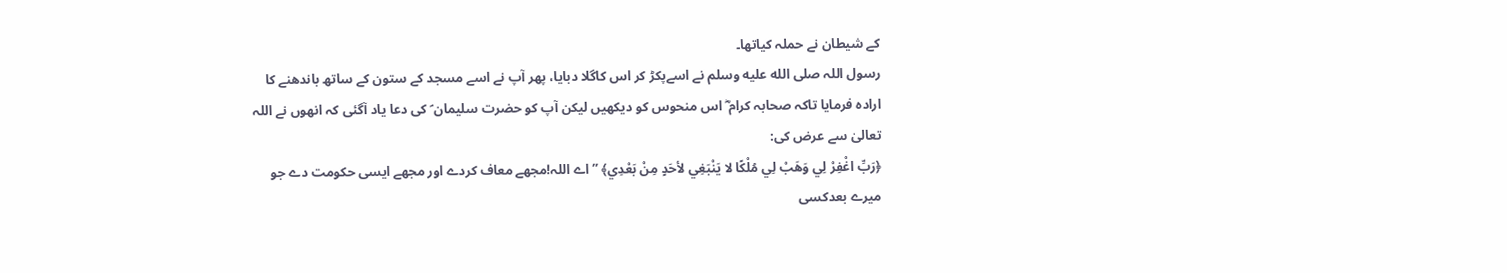کے شیطان نے حملہ کیاتھا۔
رسول اللہ صلى الله عليه وسلم نے اسےپکڑ کر اس کاگلا دبایا، پھر آپ نے اسے مسجد کے ستون کے ساتھ باندھنے کا ارادہ فرمایا تاکہ صحابہ کرام ؓ اس منحوس کو دیکھیں لیکن آپ کو حضرت سلیمان ؑ کی دعا یاد آگئی کہ انھوں نے اللہ تعالیٰ سے عرض کی:
﴿رَبِّ اغْفِرْ لِي وَهَبْ لِي مُلْكًا لا يَنْبَغِي لأحَدٍ مِنْ بَعْدِي﴾ ”اے اللہ!مجھے معاف کردے اور مجھے ایسی حکومت دے جو میرے بعدکسی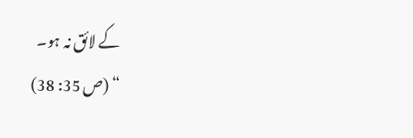کے لائق نہ ہو۔
“ (ص 35: 38)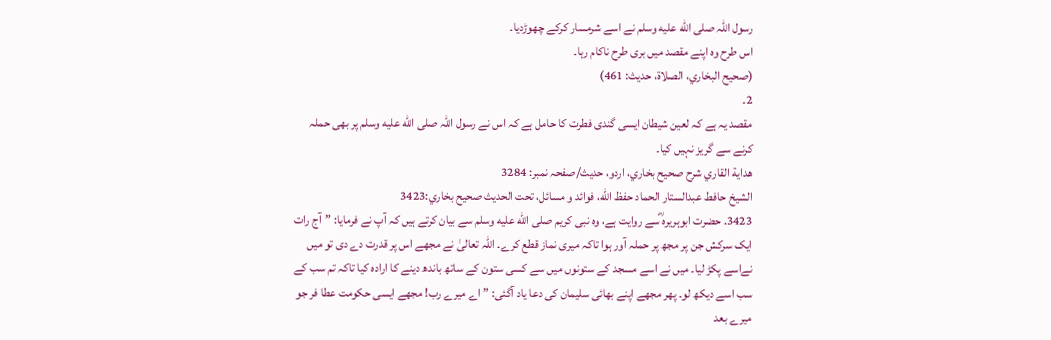رسول اللہ صلى الله عليه وسلم نے اسے شرمسار کرکے چھوڑدیا۔
اس طرح وہ اپنے مقصد میں بری طرح ناکام رہا۔
(صحیح البخاري، الصلاة، حدیث: 461)
2۔
مقصد یہ ہے کہ لعین شیطان ایسی گندی فطرت کا حامل ہے کہ اس نے رسول اللہ صلى الله عليه وسلم پر بھی حملہ کرنے سے گریز نہیں کیا۔
هداية القاري شرح صحيح بخاري، اردو، حدیث/صفحہ نمبر: 3284
الشيخ حافط عبدالستار الحماد حفظ الله، فوائد و مسائل، تحت الحديث صحيح بخاري:3423
3423. حضرت ابوہریرہ ؓسے روایت ہے، وہ نبی کریم صلى الله عليه وسلم سے بیان کرتے ہیں کہ آپ نے فرمایا: ”آج رات ایک سرکش جن پر مجھ پر حملہ آور ہوا تاکہ میری نماز قطع کرے۔ اللہ تعالیٰ نے مجھے اس پر قدرت دے دی تو میں نےاسے پکڑ لیا۔ میں نے اسے مسجد کے ستونوں میں سے کسی ستون کے ساتھ باندھ دینے کا ارادہ کیا تاکہ تم سب کے سب اسے دیکھ لو۔ پھر مجھے اپنے بھائی سلیمان کی دعا یاد آگئی: ”اے میرے رب! مجھے ایسی حکومت عطا فر جو میرے بعد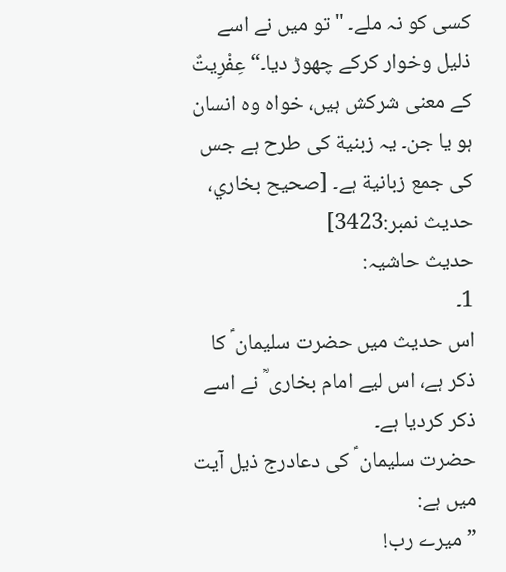کسی کو نہ ملے۔ "تو میں نے اسے ذلیل وخوار کرکے چھوڑ دیا۔“ عِفْرِيتٌ کے معنی شرکش ہیں، خواہ وہ انسان ہو یا جن۔ یہ زبنية کی طرح ہے جس کی جمع زبانية ہے۔ [صحيح بخاري، حديث نمبر:3423]
حدیث حاشیہ:
1۔
اس حدیث میں حضرت سلیمان ؑ کا ذکر ہے، اس لیے امام بخاری ؒ نے اسے ذکر کردیا ہے۔
حضرت سلیمان ؑ کی دعادرج ذیل آیت میں ہے:
”میرے رب!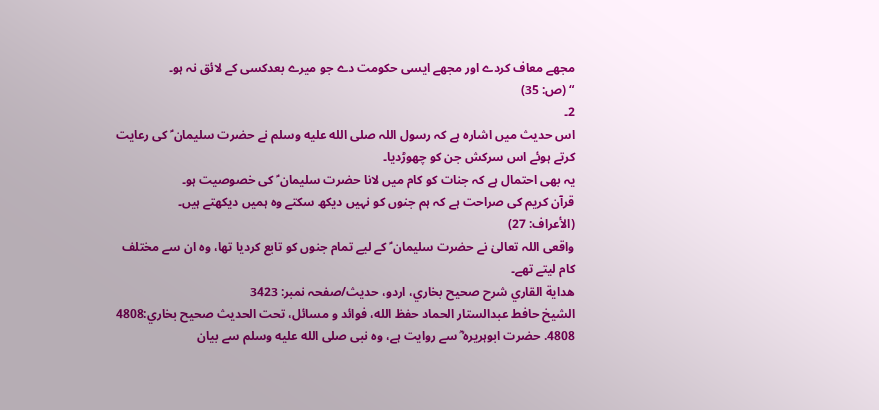مجھے معاف کردے اور مجھے ایسی حکومت دے جو میرے بعدکسی کے لائق نہ ہو۔
“ (ص: 35)
2۔
اس حدیث میں اشارہ ہے کہ رسول اللہ صلى الله عليه وسلم نے حضرت سلیمان ؑ کی رعایت کرتے ہوئے اس سرکش جن کو چھوڑدیا۔
یہ بھی احتمال ہے کہ جنات کو کام میں لانا حضرت سلیمان ؑ کی خصوصیت ہو۔
قرآن کریم کی صراحت ہے کہ ہم جنوں کو نہیں دیکھ سکتے وہ ہمیں دیکھتے ہیں۔
(الأعراف: 27)
واقعی اللہ تعالیٰ نے حضرت سلیمان ؑ کے لیے تمام جنوں کو تابع کردیا تھا، وہ ان سے مختلف کام لیتے تھے۔
هداية القاري شرح صحيح بخاري، اردو، حدیث/صفحہ نمبر: 3423
الشيخ حافط عبدالستار الحماد حفظ الله، فوائد و مسائل، تحت الحديث صحيح بخاري:4808
4808. حضرت ابوہریرہ ؓ سے روایت ہے، وہ نبی صلى الله عليه وسلم سے بیان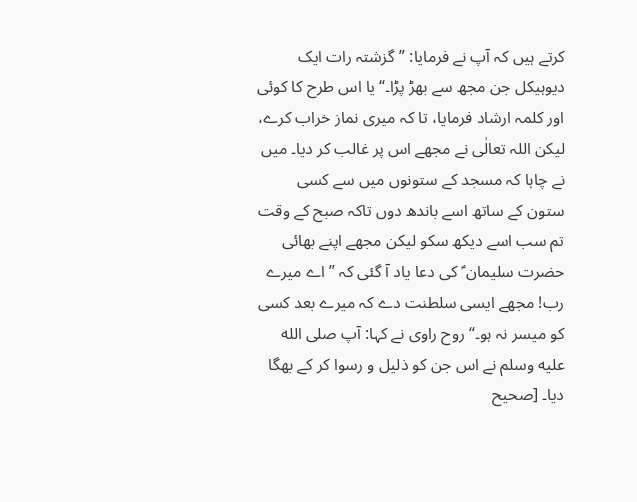کرتے ہیں کہ آپ نے فرمایا: ”گزشتہ رات ایک دیوہیکل جن مجھ سے بھڑ پڑا۔“ یا اس طرح کا کوئی اور کلمہ ارشاد فرمایا، تا کہ میری نماز خراب کرے، لیکن اللہ تعالٰی نے مجھے اس پر غالب کر دیا۔ میں نے چاہا کہ مسجد کے ستونوں میں سے کسی ستون کے ساتھ اسے باندھ دوں تاکہ صبح کے وقت تم سب اسے دیکھ سکو لیکن مجھے اپنے بھائی حضرت سلیمان ؑ کی دعا یاد آ گئی کہ ”اے میرے رب! مجھے ایسی سلطنت دے کہ میرے بعد کسی کو میسر نہ ہو۔“ روح راوی نے کہا: آپ صلى الله عليه وسلم نے اس جن کو ذلیل و رسوا کر کے بھگا دیا۔ [صحيح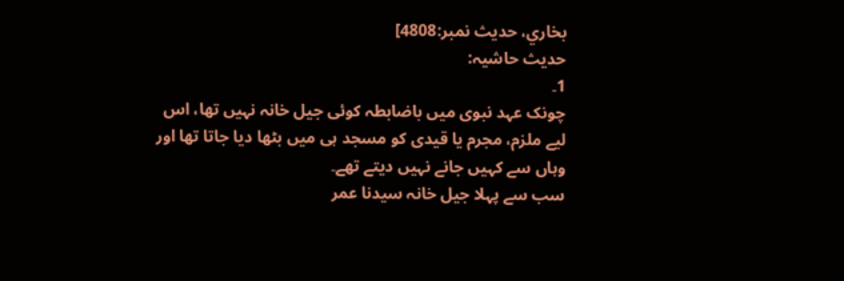بخاري، حديث نمبر:4808]
حدیث حاشیہ:
1۔
چونک عہد نبوی میں باضابطہ کوئی جیل خانہ نہیں تھا، اس لیے ملزم، مجرم یا قیدی کو مسجد ہی میں بٹھا دیا جاتا تھا اور وہاں سے کہیں جانے نہیں دیتے تھے۔
سب سے پہلا جیل خانہ سیدنا عمر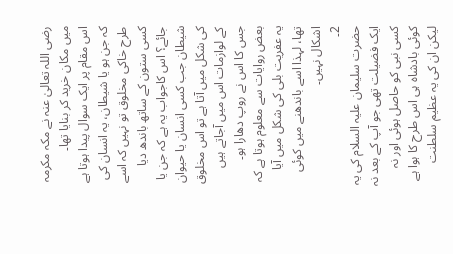رضی اللہ تعالیٰ عنہ نے مکہ مکرمہ میں مکان خرید کر بنایا تھا۔
اس مقام پر ایک سوال پیدا ہوتا ہے کہ جن ہو یا شیطان، یہ انسان کی طرح خاکی مخلوق تو نہیں کہ اسے کسی ستون کے ساتھ باندھ دیا جائے؟ اس کاجواب یہ ہے کہ جن یا شیطان جب کسی انسان یا حیوان کی شکل میں آتا ہے تو اس مخلوق کے لوازمات اس میں آجاتے ہیں جس کا اس نے روپ دھارا ہو۔
بعض روایات سے معلوم ہوتا ہے کہ یہ عفریت بلی کی شکل میں آیا تھا، لہذا اسے باندھنے میں کوئی اشکال نہیں۔
2۔
حضرت سلیمان علیہ السلام کی یہ ایک فضیلت تھی جو آپ کے بعد نہ کسی نبی کو حاصل ہوئی اور نہ کوئی بادشاہ ہی اس طرح کا ہوا ہے لیکن ان کی یہ عظیم سلطنت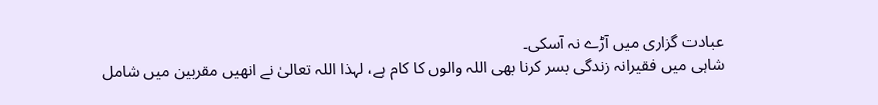عبادت گزاری میں آڑے نہ آسکی۔
شاہی میں فقیرانہ زندگی بسر کرنا بھی اللہ والوں کا کام ہے، لہذا اللہ تعالیٰ نے انھیں مقربین میں شامل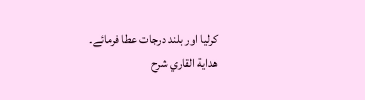کرلیا اور بلند درجات عطا فرمائے۔
هداية القاري شرح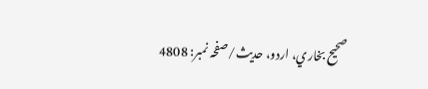صحيح بخاري، اردو، حدیث/صفحہ نمبر: 4808